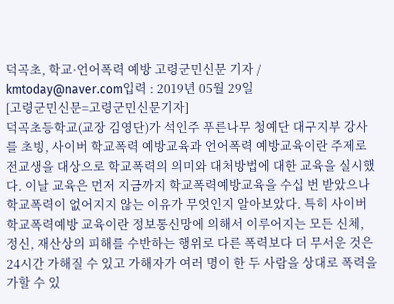덕곡초, 학교·언어폭력 예방 고령군민신문 기자 / kmtoday@naver.com입력 : 2019년 05월 29일
[고령군민신문=고령군민신문기자]
덕곡초등학교(교장 김영단)가 석인주 푸른나무 청예단 대구지부 강사를 초빙, 사이버 학교폭력 예방교육과 언어폭력 예방교육이란 주제로 전교생을 대상으로 학교폭력의 의미와 대처방법에 대한 교육을 실시했다. 이날 교육은 먼저 지금까지 학교폭력예방교육을 수십 번 받았으나 학교폭력이 없어지지 않는 이유가 무엇인지 알아보았다. 특히 사이버 학교폭력예방 교육이란 정보통신망에 의해서 이루어지는 모든 신체, 정신, 재산상의 피해를 수반하는 행위로 다른 폭력보다 더 무서운 것은 24시간 가해질 수 있고 가해자가 여러 명이 한 두 사람을 상대로 폭력을 가할 수 있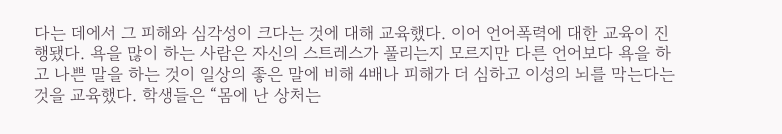다는 데에서 그 피해와 심각성이 크다는 것에 대해 교육했다. 이어 언어폭력에 대한 교육이 진행됐다. 욕을 많이 하는 사람은 자신의 스트레스가 풀리는지 모르지만 다른 언어보다 욕을 하고 나쁜 말을 하는 것이 일상의 좋은 말에 비해 4배나 피해가 더 심하고 이성의 뇌를 막는다는 것을 교육했다. 학생들은 “몸에 난 상처는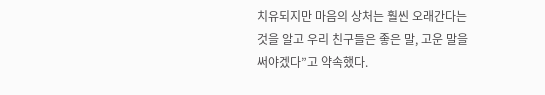치유되지만 마음의 상처는 훨씬 오래간다는 것을 알고 우리 친구들은 좋은 말, 고운 말을 써야겠다”고 약속했다.